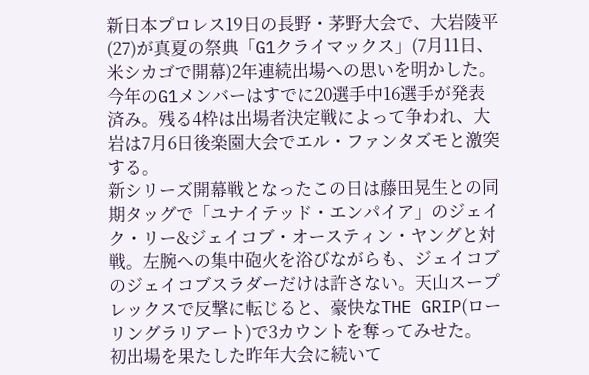新日本プロレス19日の長野・茅野大会で、大岩陵平(27)が真夏の祭典「G1クライマックス」(7月11日、米シカゴで開幕)2年連続出場への思いを明かした。
今年のG1メンバーはすでに20選手中16選手が発表済み。残る4枠は出場者決定戦によって争われ、大岩は7月6日後楽園大会でエル・ファンタズモと激突する。
新シリーズ開幕戦となったこの日は藤田晃生との同期タッグで「ユナイテッド・エンパイア」のジェイク・リー&ジェイコブ・オースティン・ヤングと対戦。左腕への集中砲火を浴びながらも、ジェイコブのジェイコブスラダーだけは許さない。天山スープレックスで反撃に転じると、豪快なTHE GRIP(ローリングラリアート)で3カウントを奪ってみせた。
初出場を果たした昨年大会に続いて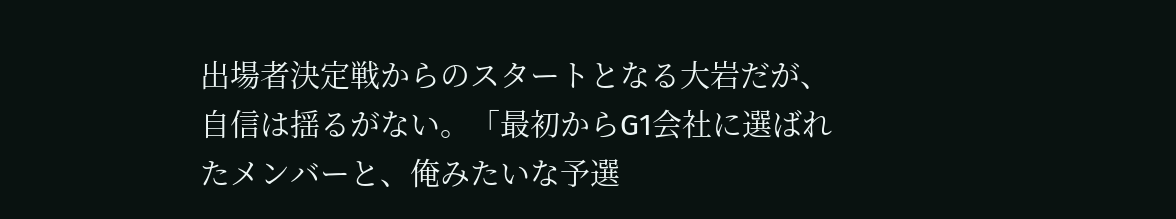出場者決定戦からのスタートとなる大岩だが、自信は揺るがない。「最初からG1会社に選ばれたメンバーと、俺みたいな予選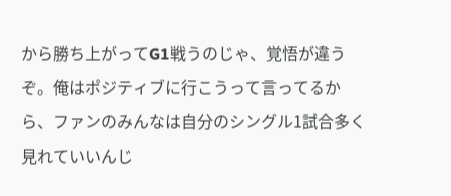から勝ち上がってG1戦うのじゃ、覚悟が違うぞ。俺はポジティブに行こうって言ってるから、ファンのみんなは自分のシングル1試合多く見れていいんじ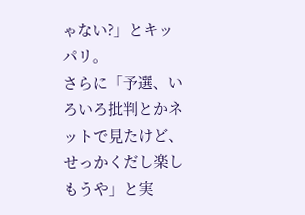ゃない?」とキッパリ。
さらに「予選、いろいろ批判とかネットで見たけど、せっかくだし楽しもうや」と実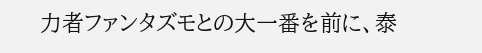力者ファンタズモとの大一番を前に、泰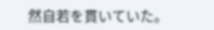然自若を貫いていた。